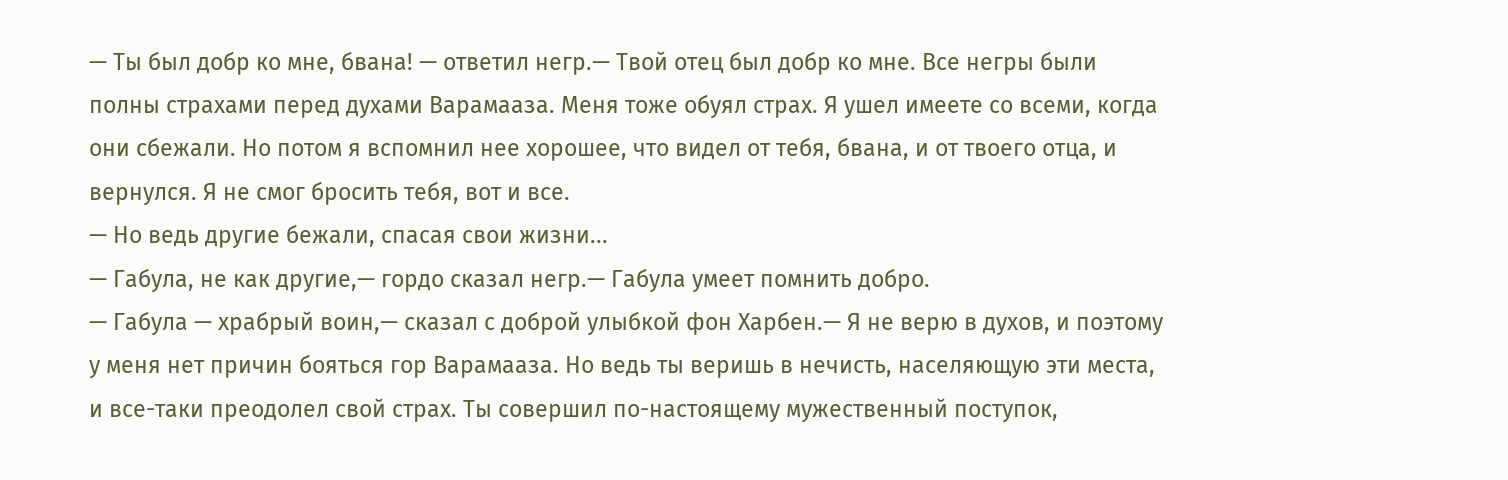— Ты был добр ко мне, бвана! — ответил негр.— Твой отец был добр ко мне. Все негры были полны страхами перед духами Варамааза. Меня тоже обуял страх. Я ушел имеете со всеми, когда они сбежали. Но потом я вспомнил нее хорошее, что видел от тебя, бвана, и от твоего отца, и вернулся. Я не смог бросить тебя, вот и все.
— Но ведь другие бежали, спасая свои жизни...
— Габула, не как другие,— гордо сказал негр.— Габула умеет помнить добро.
— Габула — храбрый воин,— сказал с доброй улыбкой фон Харбен.— Я не верю в духов, и поэтому у меня нет причин бояться гор Варамааза. Но ведь ты веришь в нечисть, населяющую эти места, и все-таки преодолел свой страх. Ты совершил по-настоящему мужественный поступок,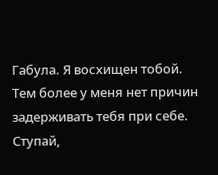Габула. Я восхищен тобой. Тем более у меня нет причин задерживать тебя при себе. Ступай,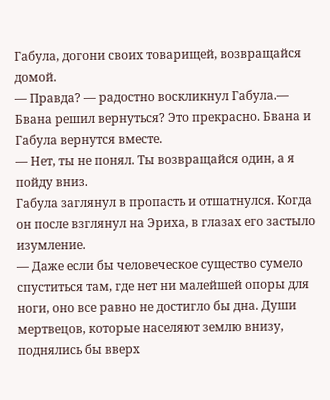Габула, догони своих товарищей, возвращайся домой.
— Правда? — радостно воскликнул Габула.— Бвана решил вернуться? Это прекрасно. Бвана и Габула вернутся вместе.
— Нет, ты не понял. Ты возвращайся один, а я пойду вниз.
Габула заглянул в пропасть и отшатнулся. Когда он после взглянул на Эриха, в глазах его застыло изумление.
— Даже если бы человеческое существо сумело спуститься там, где нет ни малейшей опоры для ноги, оно все равно не достигло бы дна. Души мертвецов, которые населяют землю внизу, поднялись бы вверх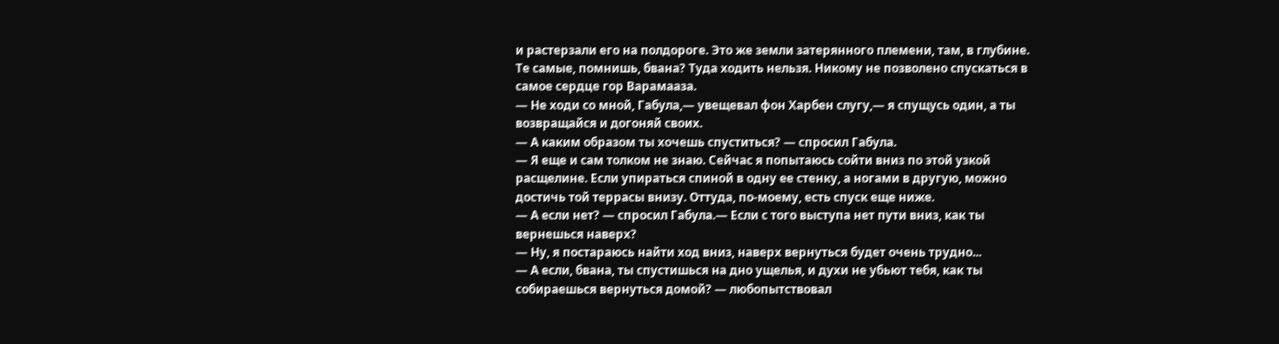и растерзали его на полдороге. Это же земли затерянного племени, там, в глубине. Те самые, помнишь, бвана? Туда ходить нельзя. Никому не позволено спускаться в самое сердце гор Варамааза.
— Не ходи со мной, Габула,— увещевал фон Харбен слугу,— я спущусь один, а ты возвращайся и догоняй своих.
— А каким образом ты хочешь спуститься? — спросил Габула.
— Я еще и сам толком не знаю. Сейчас я попытаюсь сойти вниз по этой узкой расщелине. Если упираться спиной в одну ее стенку, а ногами в другую, можно достичь той террасы внизу. Оттуда, по-моему, есть спуск еще ниже.
— А если нет? — спросил Габула.— Если с того выступа нет пути вниз, как ты вернешься наверх?
— Ну, я постараюсь найти ход вниз, наверх вернуться будет очень трудно...
— А если, бвана, ты спустишься на дно ущелья, и духи не убьют тебя, как ты собираешься вернуться домой? — любопытствовал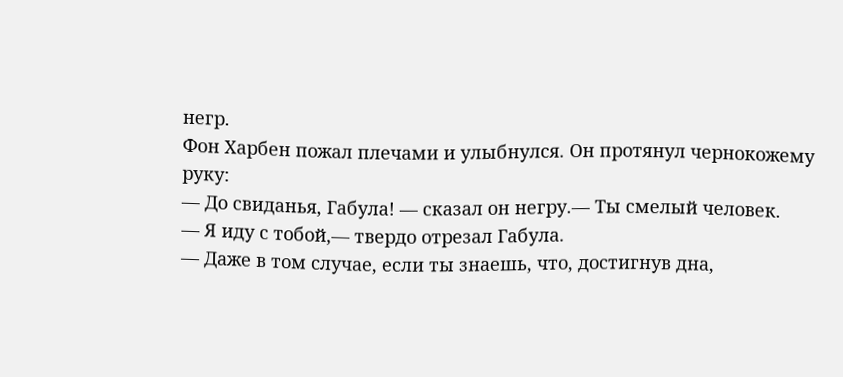негр.
Фон Харбен пожал плечами и улыбнулся. Он протянул чернокожему руку:
— До свиданья, Габула! — сказал он негру.— Ты смелый человек.
— Я иду с тобой,— твердо отрезал Габула.
— Даже в том случае, если ты знаешь, что, достигнув дна,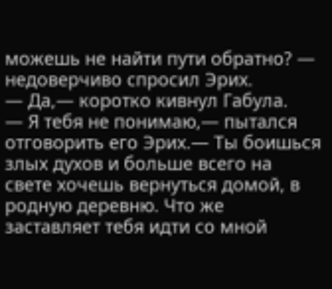можешь не найти пути обратно? — недоверчиво спросил Эрих.
— Да,— коротко кивнул Габула.
— Я тебя не понимаю,— пытался отговорить его Эрих.— Ты боишься злых духов и больше всего на свете хочешь вернуться домой, в родную деревню. Что же заставляет тебя идти со мной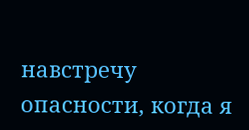навстречу опасности, когда я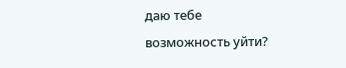даю тебе возможность уйти?